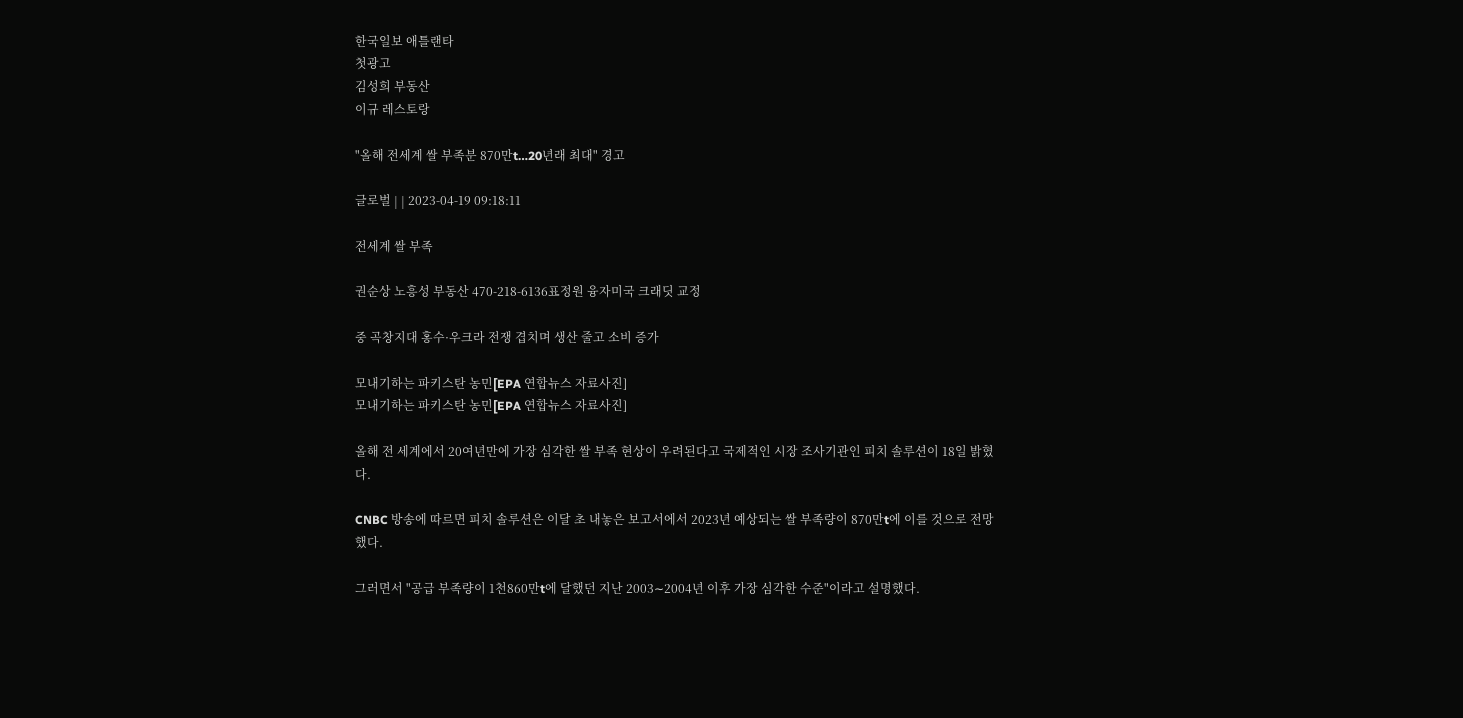한국일보 애틀랜타
첫광고
김성희 부동산
이규 레스토랑

"올해 전세계 쌀 부족분 870만t…20년래 최대" 경고

글로벌 | | 2023-04-19 09:18:11

전세계 쌀 부족

권순상 노흥성 부동산 470-218-6136표정원 융자미국 크래딧 교정

중 곡창지대 홍수·우크라 전쟁 겹치며 생산 줄고 소비 증가

모내기하는 파키스탄 농민[EPA 연합뉴스 자료사진]
모내기하는 파키스탄 농민[EPA 연합뉴스 자료사진]

올해 전 세계에서 20여년만에 가장 심각한 쌀 부족 현상이 우려된다고 국제적인 시장 조사기관인 피치 솔루션이 18일 밝혔다.

CNBC 방송에 따르면 피치 솔루션은 이달 초 내놓은 보고서에서 2023년 예상되는 쌀 부족량이 870만t에 이를 것으로 전망했다.

그러면서 "공급 부족량이 1천860만t에 달했던 지난 2003∼2004년 이후 가장 심각한 수준"이라고 설명했다.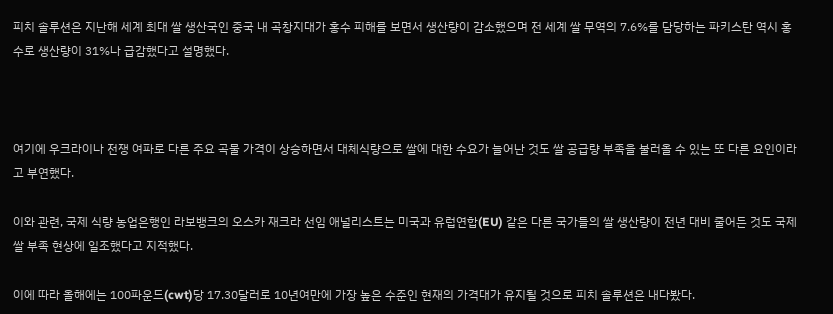피치 솔루션은 지난해 세계 최대 쌀 생산국인 중국 내 곡창지대가 홍수 피해를 보면서 생산량이 감소했으며 전 세계 쌀 무역의 7.6%를 담당하는 파키스탄 역시 홍수로 생산량이 31%나 급감했다고 설명했다.



여기에 우크라이나 전쟁 여파로 다른 주요 곡물 가격이 상승하면서 대체식량으로 쌀에 대한 수요가 늘어난 것도 쌀 공급량 부족을 불러올 수 있는 또 다른 요인이라고 부연했다.

이와 관련, 국제 식량 농업은행인 라보뱅크의 오스카 재크라 선임 애널리스트는 미국과 유럽연합(EU) 같은 다른 국가들의 쌀 생산량이 전년 대비 줄어든 것도 국제 쌀 부족 현상에 일조했다고 지적했다.

이에 따라 올해에는 100파운드(cwt)당 17.30달러로 10년여만에 가장 높은 수준인 현재의 가격대가 유지될 것으로 피치 솔루션은 내다봤다.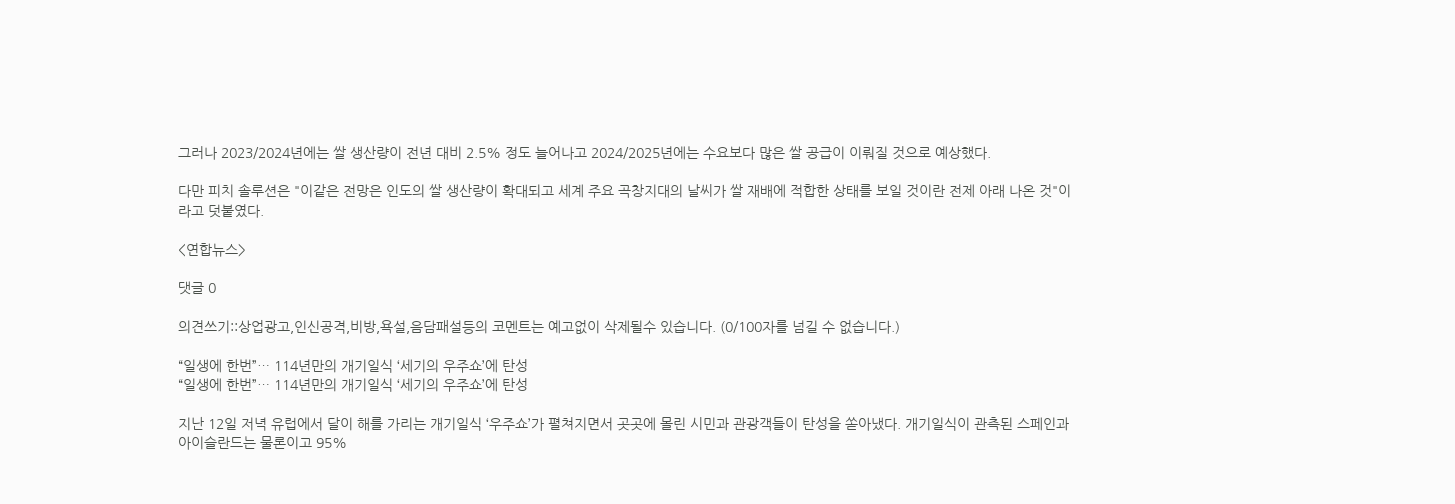그러나 2023/2024년에는 쌀 생산량이 전년 대비 2.5% 정도 늘어나고 2024/2025년에는 수요보다 많은 쌀 공급이 이뤄질 것으로 예상했다.

다만 피치 솔루션은 "이같은 전망은 인도의 쌀 생산량이 확대되고 세계 주요 곡창지대의 날씨가 쌀 재배에 적합한 상태를 보일 것이란 전제 아래 나온 것"이라고 덧붙였다.

<연합뉴스>

댓글 0

의견쓰기::상업광고,인신공격,비방,욕설,음담패설등의 코멘트는 예고없이 삭제될수 있습니다. (0/100자를 넘길 수 없습니다.)

“일생에 한번”… 114년만의 개기일식 ‘세기의 우주쇼’에 탄성
“일생에 한번”… 114년만의 개기일식 ‘세기의 우주쇼’에 탄성

지난 12일 저녁 유럽에서 달이 해를 가리는 개기일식 ‘우주쇼’가 펼쳐지면서 곳곳에 몰린 시민과 관광객들이 탄성을 쏟아냈다. 개기일식이 관측된 스페인과 아이슬란드는 물론이고 95%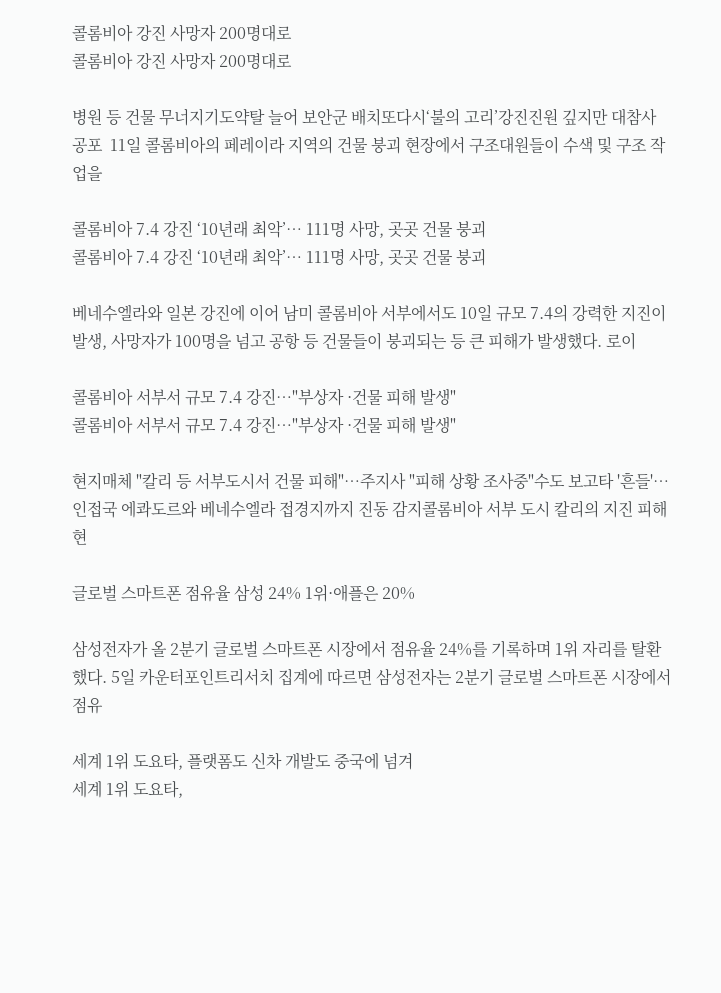콜롬비아 강진 사망자 200명대로
콜롬비아 강진 사망자 200명대로

병원 등 건물 무너지기도약탈 늘어 보안군 배치또다시‘불의 고리’강진진원 깊지만 대참사 공포  11일 콜롬비아의 페레이라 지역의 건물 붕괴 현장에서 구조대원들이 수색 및 구조 작업을

콜롬비아 7.4 강진 ‘10년래 최악’… 111명 사망, 곳곳 건물 붕괴
콜롬비아 7.4 강진 ‘10년래 최악’… 111명 사망, 곳곳 건물 붕괴

베네수엘라와 일본 강진에 이어 남미 콜롬비아 서부에서도 10일 규모 7.4의 강력한 지진이 발생, 사망자가 100명을 넘고 공항 등 건물들이 붕괴되는 등 큰 피해가 발생했다. 로이

콜롬비아 서부서 규모 7.4 강진…"부상자 ·건물 피해 발생"
콜롬비아 서부서 규모 7.4 강진…"부상자 ·건물 피해 발생"

현지매체 "칼리 등 서부도시서 건물 피해"…주지사 "피해 상황 조사중"수도 보고타 '흔들'…인접국 에콰도르와 베네수엘라 접경지까지 진동 감지콜롬비아 서부 도시 칼리의 지진 피해 현

글로벌 스마트폰 점유율 삼성 24% 1위·애플은 20%

삼성전자가 올 2분기 글로벌 스마트폰 시장에서 점유율 24%를 기록하며 1위 자리를 탈환했다. 5일 카운터포인트리서치 집계에 따르면 삼성전자는 2분기 글로벌 스마트폰 시장에서 점유

세계 1위 도요타, 플랫폼도 신차 개발도 중국에 넘겨
세계 1위 도요타,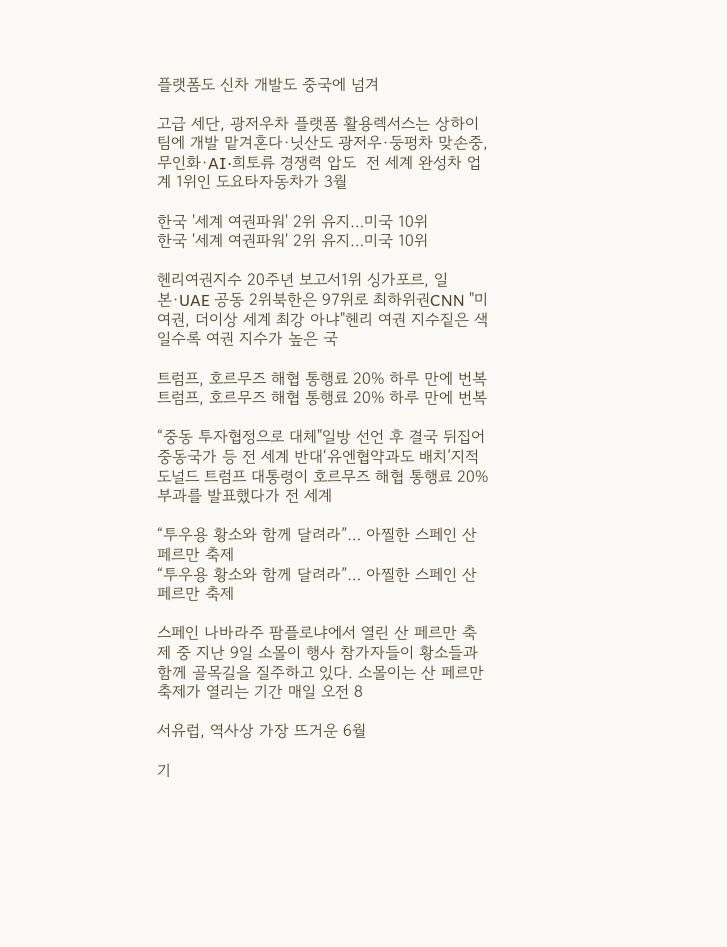플랫폼도 신차 개발도 중국에 넘겨

고급 세단, 광저우차 플랫폼 활용렉서스는 상하이팀에 개발 맡겨혼다·닛산도 광저우·둥펑차 맞손중, 무인화·AI·희토류 경쟁력 압도  전 세계 완성차 업계 1위인 도요타자동차가 3월

한국 '세계 여권파워' 2위 유지…미국 10위
한국 '세계 여권파워' 2위 유지…미국 10위

헨리여권지수 20주년 보고서1위 싱가포르, 일본·UAE 공동 2위북한은 97위로 최하위권CNN "미 여권, 더이상 세계 최강 아냐"헨리 여권 지수짙은 색일수록 여권 지수가 높은 국

트럼프, 호르무즈 해협 통행료 20% 하루 만에 번복
트럼프, 호르무즈 해협 통행료 20% 하루 만에 번복

“중동 투자협정으로 대체"일방 선언 후 결국 뒤집어중동국가 등 전 세계 반대‘유엔협약과도 배치’지적 도널드 트럼프 대통령이 호르무즈 해협 통행료 20% 부과를 발표했다가 전 세계

“투우용 황소와 함께 달려라”… 아찔한 스페인 산 페르만 축제
“투우용 황소와 함께 달려라”… 아찔한 스페인 산 페르만 축제

스페인 나바라주 팜플로냐에서 열린 산 페르만 축제 중 지난 9일 소몰이 행사 참가자들이 황소들과 함께 골목길을 질주하고 있다. 소몰이는 산 페르만 축제가 열리는 기간 매일 오전 8

서유럽, 역사상 가장 뜨거운 6월

기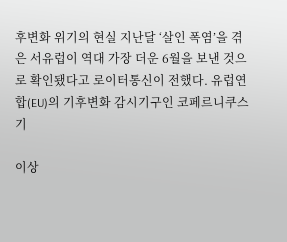후변화 위기의 현실 지난달 ‘살인 폭염’을 겪은 서유럽이 역대 가장 더운 6월을 보낸 것으로 확인됐다고 로이터통신이 전했다. 유럽연합(EU)의 기후변화 감시기구인 코페르니쿠스 기

이상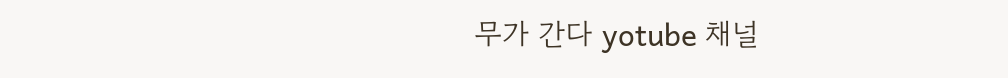무가 간다 yotube 채널